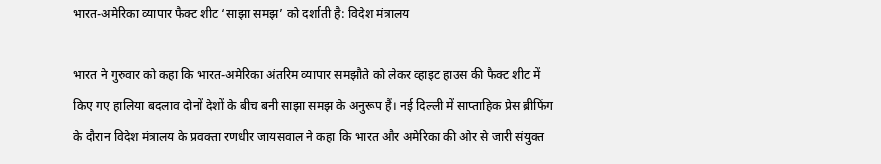भारत-अमेरिका व्यापार फैक्ट शीट ‘साझा समझ’ को दर्शाती है: विदेश मंत्रालय

भारत ने गुरुवार को कहा कि भारत-अमेरिका अंतरिम व्यापार समझौते को लेकर व्हाइट हाउस की फैक्ट शीट में किए गए हालिया बदलाव दोनों देशों के बीच बनी साझा समझ के अनुरूप हैं। नई दिल्ली में साप्ताहिक प्रेस ब्रीफिंग के दौरान विदेश मंत्रालय के प्रवक्ता रणधीर जायसवाल ने कहा कि भारत और अमेरिका की ओर से जारी संयुक्त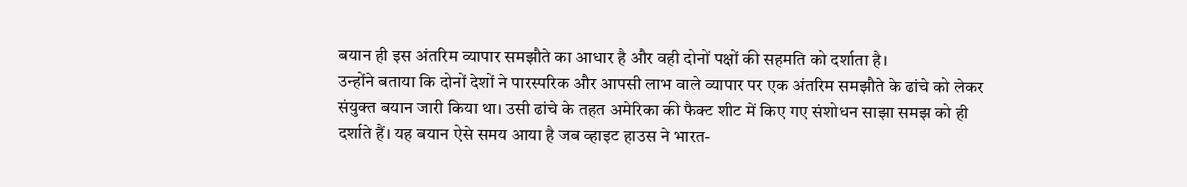बयान ही इस अंतरिम व्यापार समझौते का आधार है और वही दोनों पक्षों की सहमति को दर्शाता है।
उन्होंने बताया कि दोनों देशों ने पारस्परिक और आपसी लाभ वाले व्यापार पर एक अंतरिम समझौते के ढांचे को लेकर संयुक्त बयान जारी किया था। उसी ढांचे के तहत अमेरिका की फैक्ट शीट में किए गए संशोधन साझा समझ को ही दर्शाते हैं। यह बयान ऐसे समय आया है जब व्हाइट हाउस ने भारत-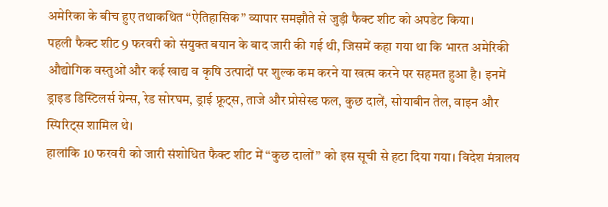अमेरिका के बीच हुए तथाकथित “ऐतिहासिक” व्यापार समझौते से जुड़ी फैक्ट शीट को अपडेट किया।
पहली फैक्ट शीट 9 फरवरी को संयुक्त बयान के बाद जारी की गई थी, जिसमें कहा गया था कि भारत अमेरिकी औद्योगिक वस्तुओं और कई खाद्य व कृषि उत्पादों पर शुल्क कम करने या खत्म करने पर सहमत हुआ है। इनमें ड्राइड डिस्टिलर्स ग्रेन्स, रेड सोरघम, ड्राई फ्रूट्स, ताजे और प्रोसेस्ड फल, कुछ दालें, सोयाबीन तेल, वाइन और स्पिरिट्स शामिल थे।
हालांकि 10 फरवरी को जारी संशोधित फैक्ट शीट में “कुछ दालों” को इस सूची से हटा दिया गया। विदेश मंत्रालय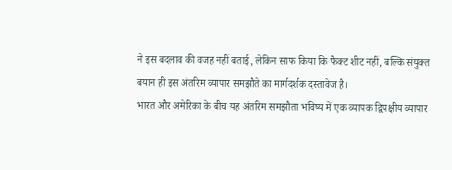ने इस बदलाव की वजह नहीं बताई, लेकिन साफ किया कि फैक्ट शीट नहीं, बल्कि संयुक्त बयान ही इस अंतरिम व्यापार समझौते का मार्गदर्शक दस्तावेज है।
भारत और अमेरिका के बीच यह अंतरिम समझौता भविष्य में एक व्यापक द्विपक्षीय व्यापार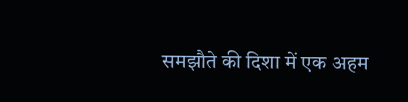समझौते की दिशा में एक अहम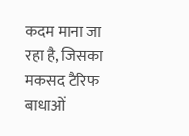कदम माना जा रहा है, जिसका मकसद टैरिफ बाधाओं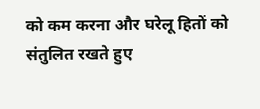को कम करना और घरेलू हितों को संतुलित रखते हुए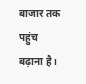बाजार तक पहुंच बढ़ाना है।